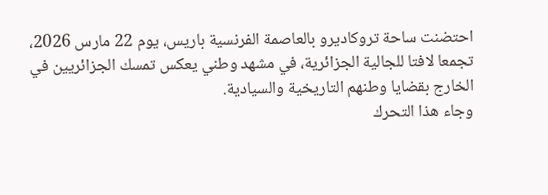احتضنت ساحة تروكاديرو بالعاصمة الفرنسية باريس، يوم 22 مارس 2026، تجمعا لافتا للجالية الجزائرية، في مشهد وطني يعكس تمسك الجزائريين في الخارج بقضايا وطنهم التاريخية والسيادية.
وجاء هذا التحرك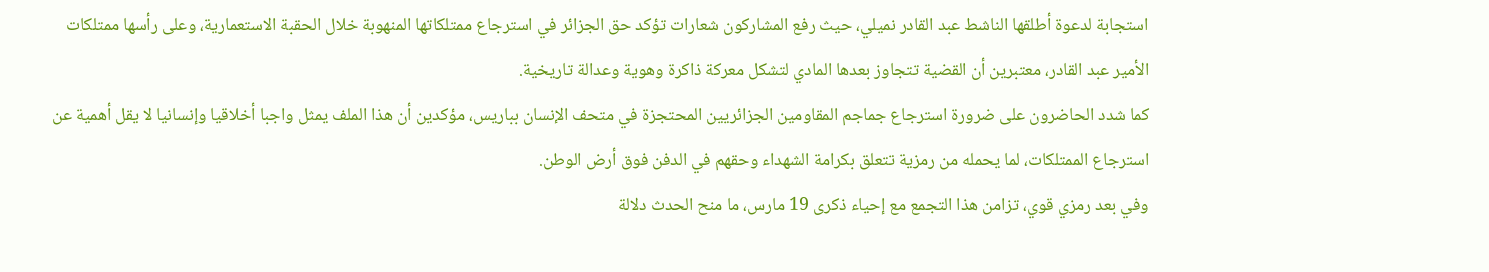استجابة لدعوة أطلقها الناشط عبد القادر نميلي، حيث رفع المشاركون شعارات تؤكد حق الجزائر في استرجاع ممتلكاتها المنهوبة خلال الحقبة الاستعمارية، وعلى رأسها ممتلكات الأمير عبد القادر، معتبرين أن القضية تتجاوز بعدها المادي لتشكل معركة ذاكرة وهوية وعدالة تاريخية.
كما شدد الحاضرون على ضرورة استرجاع جماجم المقاومين الجزائريين المحتجزة في متحف الإنسان بباريس، مؤكدين أن هذا الملف يمثل واجبا أخلاقيا وإنسانيا لا يقل أهمية عن استرجاع الممتلكات، لما يحمله من رمزية تتعلق بكرامة الشهداء وحقهم في الدفن فوق أرض الوطن.
وفي بعد رمزي قوي، تزامن هذا التجمع مع إحياء ذكرى 19 مارس، ما منح الحدث دلالة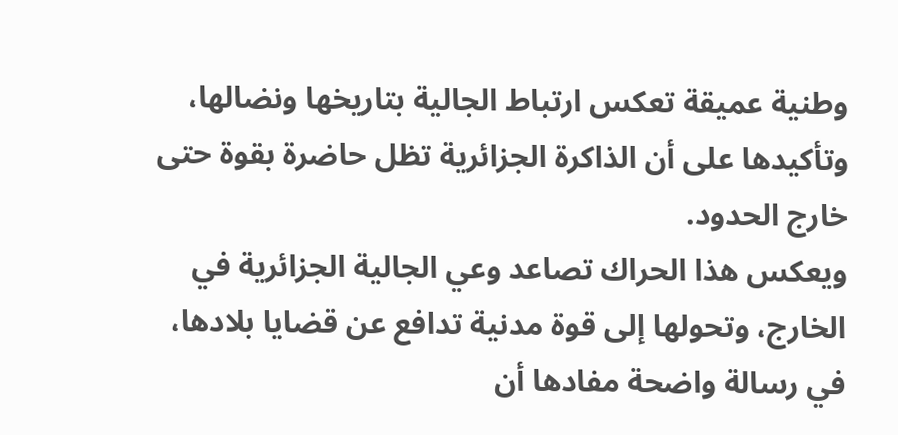وطنية عميقة تعكس ارتباط الجالية بتاريخها ونضالها، وتأكيدها على أن الذاكرة الجزائرية تظل حاضرة بقوة حتى خارج الحدود.
ويعكس هذا الحراك تصاعد وعي الجالية الجزائرية في الخارج، وتحولها إلى قوة مدنية تدافع عن قضايا بلادها، في رسالة واضحة مفادها أن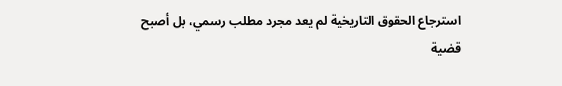استرجاع الحقوق التاريخية لم يعد مجرد مطلب رسمي، بل أصبح قضية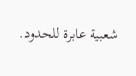شعبية عابرة للحدود.